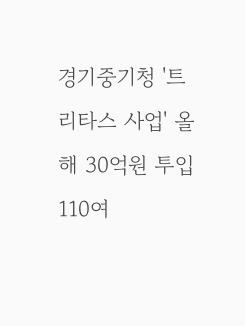경기중기청 '트리타스 사업' 올해 30억원 투입
110여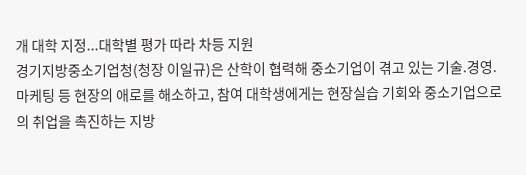개 대학 지정...대학별 평가 따라 차등 지원
경기지방중소기업청(청장 이일규)은 산학이 협력해 중소기업이 겪고 있는 기술.경영.마케팅 등 현장의 애로를 해소하고, 참여 대학생에게는 현장실습 기회와 중소기업으로의 취업을 촉진하는 지방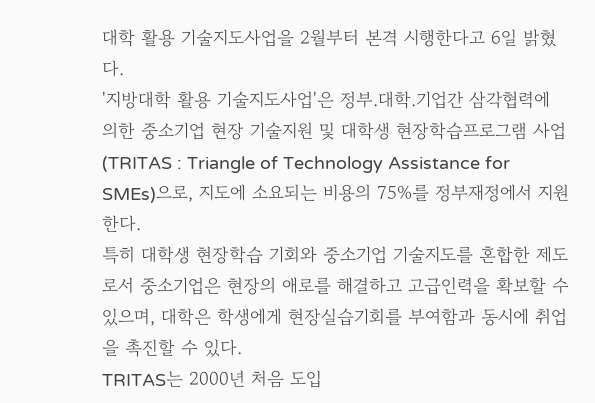대학 활용 기술지도사업을 2월부터 본격 시행한다고 6일 밝혔다.
'지방대학 활용 기술지도사업'은 정부.대학.기업간 삼각협력에 의한 중소기업 현장 기술지원 및 대학생 현장학습프로그램 사업(TRITAS : Triangle of Technology Assistance for SMEs)으로, 지도에 소요되는 비용의 75%를 정부재정에서 지원한다.
특히 대학생 현장학습 기회와 중소기업 기술지도를 혼합한 제도로서 중소기업은 현장의 애로를 해결하고 고급인력을 확보할 수 있으며, 대학은 학생에게 현장실습기회를 부여함과 동시에 취업을 촉진할 수 있다.
TRITAS는 2000년 처음 도입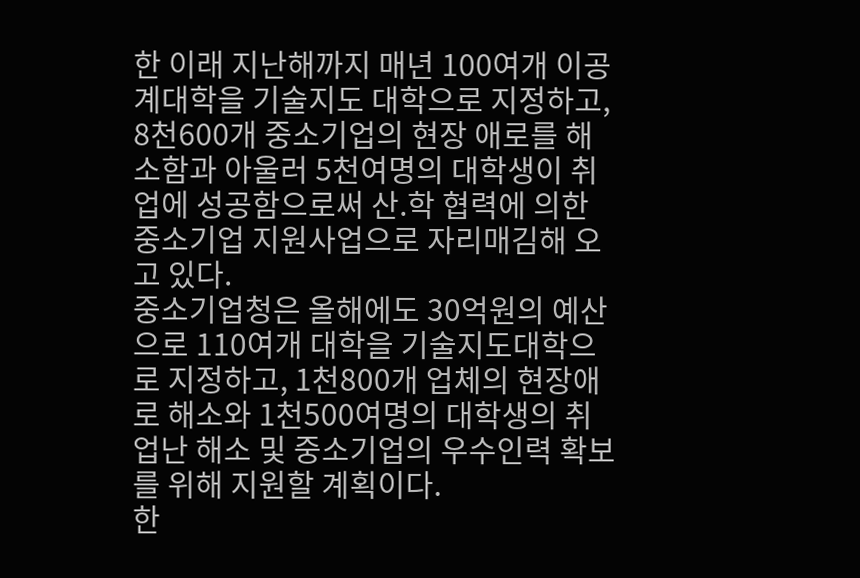한 이래 지난해까지 매년 100여개 이공계대학을 기술지도 대학으로 지정하고, 8천600개 중소기업의 현장 애로를 해소함과 아울러 5천여명의 대학생이 취업에 성공함으로써 산.학 협력에 의한 중소기업 지원사업으로 자리매김해 오고 있다.
중소기업청은 올해에도 30억원의 예산으로 110여개 대학을 기술지도대학으로 지정하고, 1천800개 업체의 현장애로 해소와 1천500여명의 대학생의 취업난 해소 및 중소기업의 우수인력 확보를 위해 지원할 계획이다.
한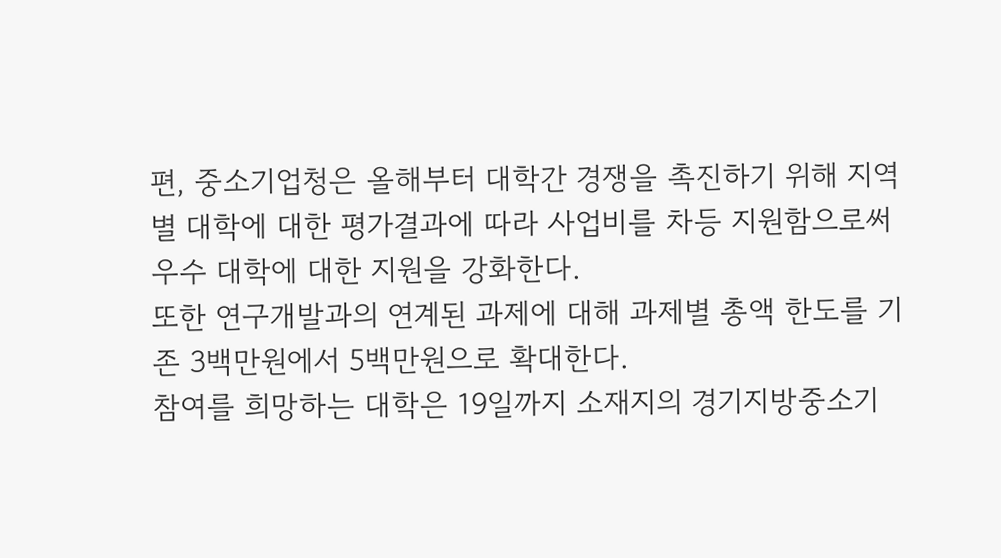편, 중소기업청은 올해부터 대학간 경쟁을 촉진하기 위해 지역별 대학에 대한 평가결과에 따라 사업비를 차등 지원함으로써 우수 대학에 대한 지원을 강화한다.
또한 연구개발과의 연계된 과제에 대해 과제별 총액 한도를 기존 3백만원에서 5백만원으로 확대한다.
참여를 희망하는 대학은 19일까지 소재지의 경기지방중소기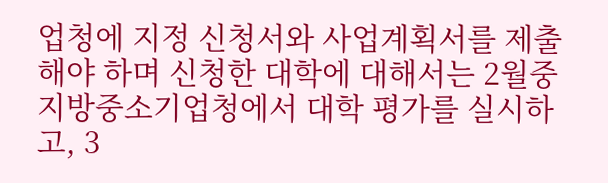업청에 지정 신청서와 사업계획서를 제출해야 하며 신청한 대학에 대해서는 2월중 지방중소기업청에서 대학 평가를 실시하고, 3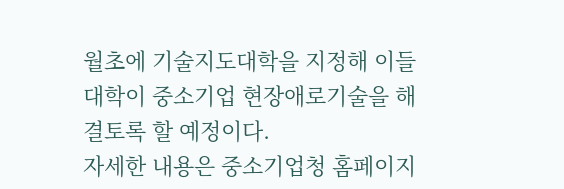월초에 기술지도대학을 지정해 이들 대학이 중소기업 현장애로기술을 해결토록 할 예정이다.
자세한 내용은 중소기업청 홈페이지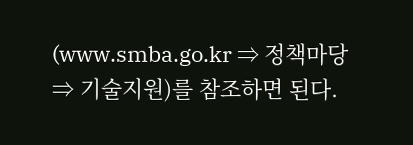(www.smba.go.kr ⇒ 정책마당 ⇒ 기술지원)를 참조하면 된다.